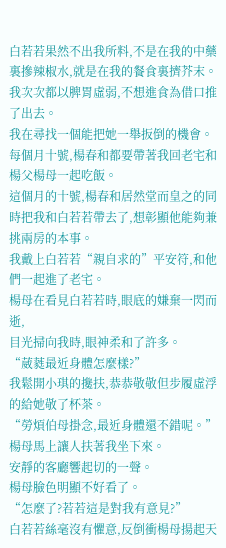白若若果然不出我所料,不是在我的中藥裏摻辣椒水,就是在我的餐食裏擠芥末。
我次次都以脾胃虛弱,不想進食為借口推了出去。
我在尋找一個能把她一舉扳倒的機會。
每個月十號,楊春和都要帶著我回老宅和楊父楊母一起吃飯。
這個月的十號,楊春和居然堂而皇之的同時把我和白若若帶去了,想彰顯他能夠兼挑兩房的本事。
我戴上白若若“親自求的”平安符,和他們一起進了老宅。
楊母在看見白若若時,眼底的嫌棄一閃而逝,
目光掃向我時,眼神柔和了許多。
“葳蕤最近身體怎麼樣?”
我鬆開小琪的攙扶,恭恭敬敬但步履虛浮的給她敬了杯茶。
“勞煩伯母掛念,最近身體還不錯呢。”
楊母馬上讓人扶著我坐下來。
安靜的客廳響起切的一聲。
楊母臉色明顯不好看了。
“怎麼了?若若這是對我有意見?”
白若若絲毫沒有懼意,反倒衝楊母揚起天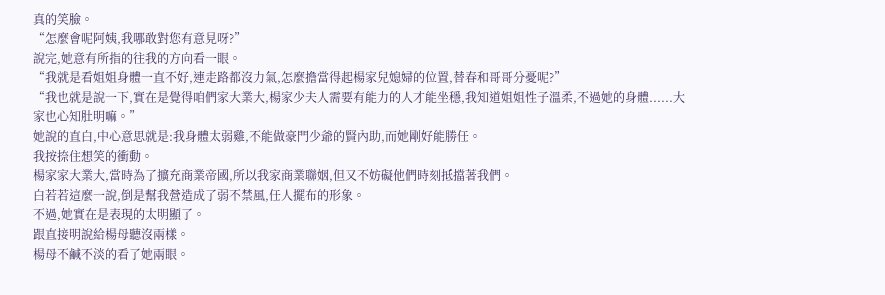真的笑臉。
“怎麼會呢阿姨,我哪敢對您有意見呀?”
說完,她意有所指的往我的方向看一眼。
“我就是看姐姐身體一直不好,連走路都沒力氣,怎麼擔當得起楊家兒媳婦的位置,替春和哥哥分憂呢?”
“我也就是說一下,實在是覺得咱們家大業大,楊家少夫人需要有能力的人才能坐穩,我知道姐姐性子溫柔,不過她的身體......大家也心知肚明嘛。”
她說的直白,中心意思就是:我身體太弱雞,不能做豪門少爺的賢內助,而她剛好能勝任。
我按捺住想笑的衝動。
楊家家大業大,當時為了擴充商業帝國,所以我家商業聯姻,但又不妨礙他們時刻抵擋著我們。
白若若這麼一說,倒是幫我營造成了弱不禁風,任人擺布的形象。
不過,她實在是表現的太明顯了。
跟直接明說給楊母聽沒兩樣。
楊母不鹹不淡的看了她兩眼。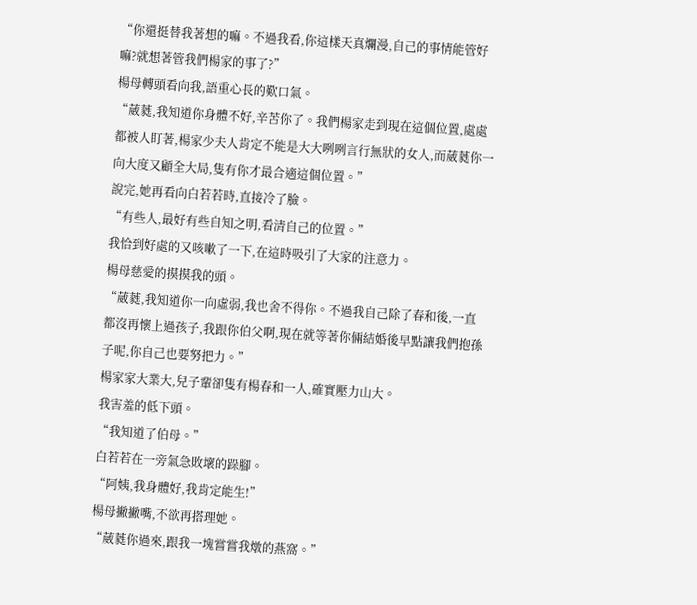“你還挺替我著想的嘛。不過我看,你這樣天真爛漫,自己的事情能管好嘛?就想著管我們楊家的事了?”
楊母轉頭看向我,語重心長的歎口氣。
“葳蕤,我知道你身體不好,辛苦你了。我們楊家走到現在這個位置,處處都被人盯著,楊家少夫人肯定不能是大大咧咧言行無狀的女人,而葳蕤你一向大度又顧全大局,隻有你才最合適這個位置。”
說完,她再看向白若若時,直接冷了臉。
“有些人,最好有些自知之明,看清自己的位置。”
我恰到好處的又咳嗽了一下,在這時吸引了大家的注意力。
楊母慈愛的摸摸我的頭。
“葳蕤,我知道你一向虛弱,我也舍不得你。不過我自己除了春和後,一直都沒再懷上過孩子,我跟你伯父啊,現在就等著你倆結婚後早點讓我們抱孫子呢,你自己也要努把力。”
楊家家大業大,兒子輩卻隻有楊春和一人,確實壓力山大。
我害羞的低下頭。
“我知道了伯母。”
白若若在一旁氣急敗壞的跺腳。
“阿姨,我身體好,我肯定能生!”
楊母撇撇嘴,不欲再搭理她。
“葳蕤你過來,跟我一塊嘗嘗我燉的燕窩。”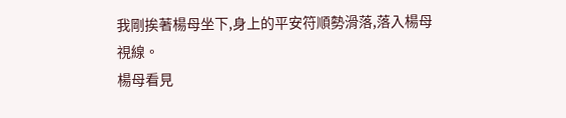我剛挨著楊母坐下,身上的平安符順勢滑落,落入楊母視線。
楊母看見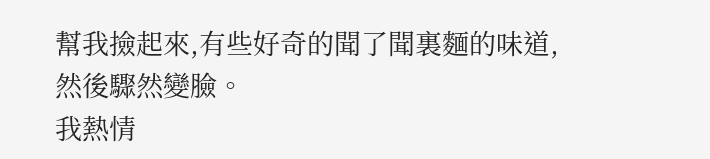幫我撿起來,有些好奇的聞了聞裏麵的味道,然後驟然變臉。
我熱情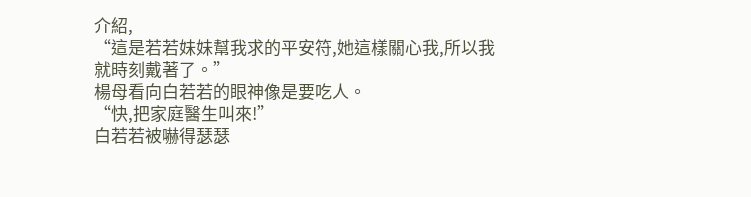介紹,
“這是若若妹妹幫我求的平安符,她這樣關心我,所以我就時刻戴著了。”
楊母看向白若若的眼神像是要吃人。
“快,把家庭醫生叫來!”
白若若被嚇得瑟瑟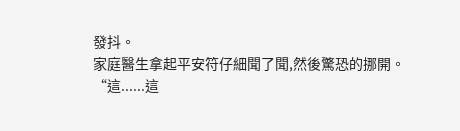發抖。
家庭醫生拿起平安符仔細聞了聞,然後驚恐的挪開。
“這......這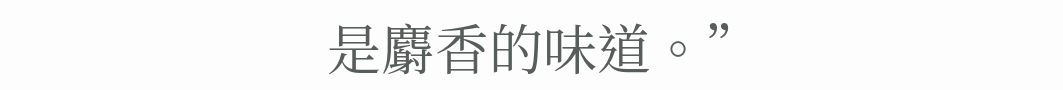是麝香的味道。”